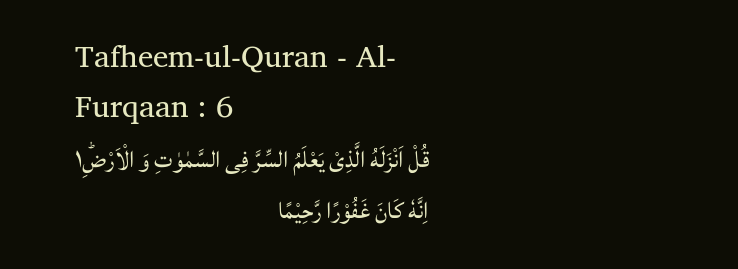Tafheem-ul-Quran - Al-Furqaan : 6
قُلْ اَنْزَلَهُ الَّذِیْ یَعْلَمُ السِّرَّ فِی السَّمٰوٰتِ وَ الْاَرْضِ١ؕ اِنَّهٗ كَانَ غَفُوْرًا رَّحِیْمًا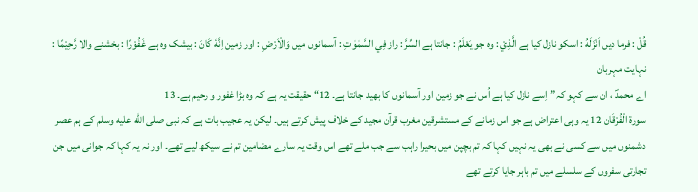قُلْ : فرما دیں اَنْزَلَهُ : اسکو نازل کیا ہے الَّذِيْ : وہ جو يَعْلَمُ : جانتا ہے السِّرَّ : راز فِي السَّمٰوٰتِ : آسمانوں میں وَالْاَرْضِ : اور زمین اِنَّهٗ كَانَ : بیشک وہ ہے غَفُوْرًا : بخشنے والا رَّحِيْمًا : نہایت مہربان
اے محمدؐ ، ان سے کہو کہ”اِسے نازل کیا ہے اُس نے جو زمین اور آسمانوں کا بھید جانتا ہے۔ 12“ حقیقت یہ ہے کہ وہ بڑا غفور و رحیم ہے۔ 13
سورة الْفُرْقَان 12 یہ وہی اعتراض ہے جو اس زمانے کے مستشرقین مغرب قرآن مجید کے خلاف پیش کرتے ہیں۔ لیکن یہ عجیب بات ہے کہ نبی صلى الله عليه وسلم کے ہم عصر دشمنوں میں سے کسی نے بھی یہ نہیں کہا کہ تم بچپن میں بحیرا راہب سے جب ملے تھے اس وقت یہ سارے مضامین تم نے سیکھ لیے تھے۔ اور نہ یہ کہا کہ جوانی میں جن تجارتی سفروں کے سلسلے میں تم باہر جایا کرتے تھے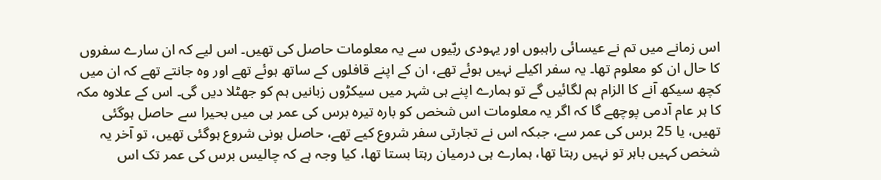اس زمانے میں تم نے عیسائی راہبوں اور یہودی ربّیوں سے یہ معلومات حاصل کی تھیں۔ اس لیے کہ ان سارے سفروں کا حال ان کو معلوم تھا۔ یہ سفر اکیلے نہیں ہوئے تھے، ان کے اپنے قافلوں کے ساتھ ہوئے تھے اور وہ جانتے تھے کہ ان میں کچھ سیکھ آنے کا الزام ہم لگائیں گے تو ہمارے اپنے ہی شہر میں سیکڑوں زبانیں ہم کو جھٹلا دیں گی۔ اس کے علاوہ مکہ کا ہر عام آدمی پوچھے گا کہ اگر یہ معلومات اس شخص کو بارہ تیرہ برس کی عمر ہی میں بحیرا سے حاصل ہوگئی تھیں، یا 25 برس کی عمر سے، جبکہ اس نے تجارتی سفر شروع کیے تھے، حاصل ہونی شروع ہوگئی تھیں، تو آخر یہ شخص کہیں باہر تو نہیں رہتا تھا، ہمارے ہی درمیان رہتا بستا تھا، کیا وجہ ہے کہ چالیس برس کی عمر تک اس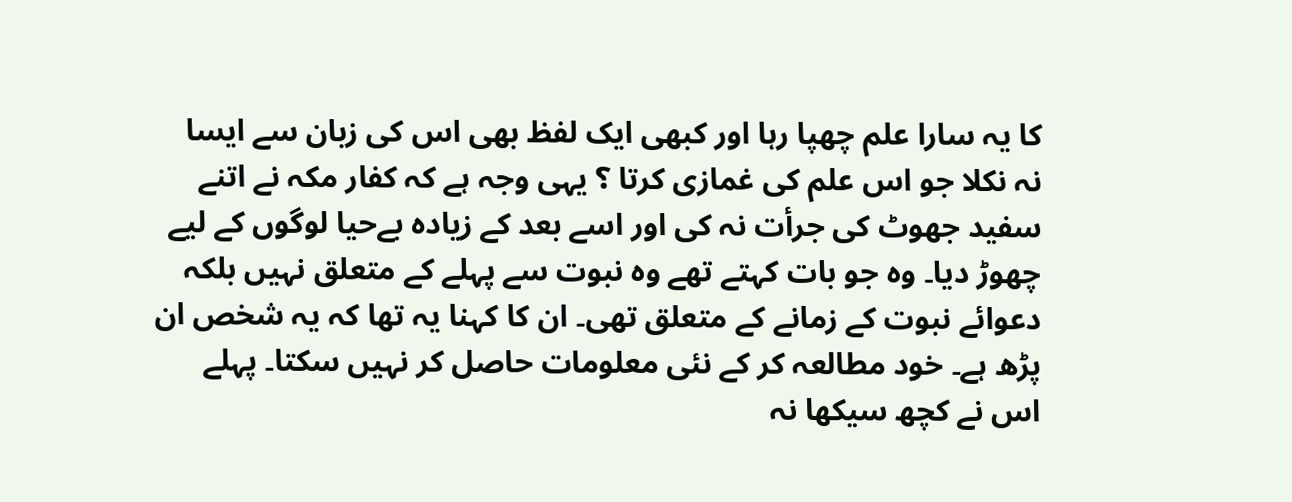کا یہ سارا علم چھپا رہا اور کبھی ایک لفظ بھی اس کی زبان سے ایسا نہ نکلا جو اس علم کی غمازی کرتا ؟ یہی وجہ ہے کہ کفار مکہ نے اتنے سفید جھوٹ کی جرأت نہ کی اور اسے بعد کے زیادہ بےحیا لوگوں کے لیے چھوڑ دیا۔ وہ جو بات کہتے تھے وہ نبوت سے پہلے کے متعلق نہیں بلکہ دعوائے نبوت کے زمانے کے متعلق تھی۔ ان کا کہنا یہ تھا کہ یہ شخص ان پڑھ ہے۔ خود مطالعہ کر کے نئی معلومات حاصل کر نہیں سکتا۔ پہلے اس نے کچھ سیکھا نہ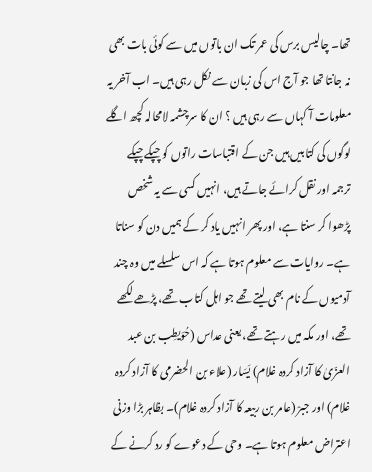تھا۔ چالیس برس کی عمر تک ان باتوں میں سے کوئی بات بھی نہ جانتا تھا جو آج اس کی زبان سے نکل رہی ہیں۔ اب آخر یہ معلومات آ کہاں سے رہی ہیں ؟ ان کا سرچشمہ لامحالہ کچھ اگلے لوگوں کی کتابیں ہیں جن کے اقتباسات راتوں کو چپکے چپکے ترجمہ اور نقل کرائے جاتے ہیں، انہیں کسی سے یہ شخص پڑھوا کر سنتا ہے، اور پھر انہیں یاد کر کے ہمیں دن کو سناتا ہے۔ روایات سے معلوم ہوتا ہے کہ اس سلسلے میں وہ چند آدمیوں کے نام بھی لیتے تھے جو اہل کتاب تھے، پڑھے لکھے تھے، اور مکہ میں رہتے تھے، یعنی عداس (حُوَیطِب بن عبد العزّیٰ کا آزاد کردہ غلام) یَسَار (علاء بن الحضرمی کا آزاد کردہ غلام) اور جبرْ (عامر بن ربیعہ کا آزاد کردہ غلام)۔ بظاہر بڑا وزنی اعتراض معلوم ہوتا ہے۔ وحی کے دعوے کو رد کرنے کے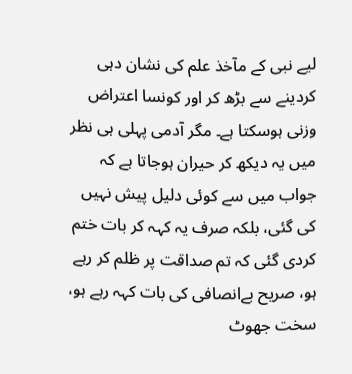لیے نبی کے مآخذ علم کی نشان دہی کردینے سے بڑھ کر اور کونسا اعتراض وزنی ہوسکتا ہے۔ مگر آدمی پہلی ہی نظر میں یہ دیکھ کر حیران ہوجاتا ہے کہ جواب میں سے کوئی دلیل پیش نہیں کی گئی، بلکہ صرف یہ کہہ کر بات ختم کردی گئی کہ تم صداقت پر ظلم کر رہے ہو، صریح بےانصافی کی بات کہہ رہے ہو، سخت جھوٹ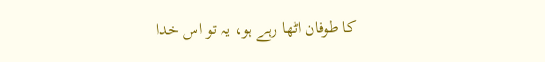کا طوفان اٹھا رہے ہو، یہ تو اس خدا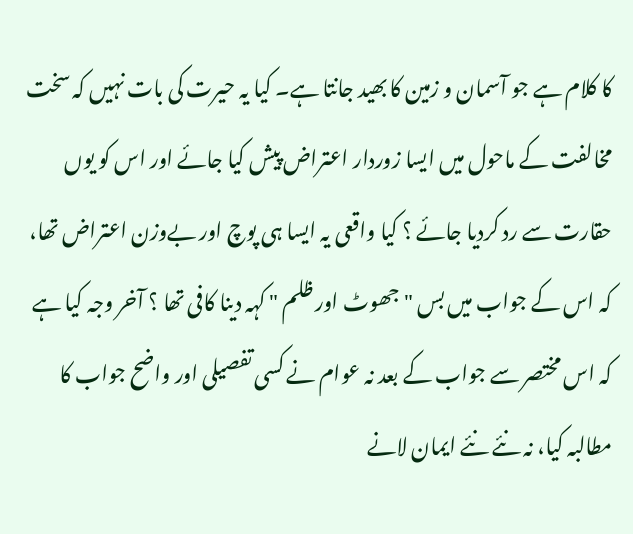کا کلام ہے جو آسمان و زمین کا بھید جانتا ہے۔ کیا یہ حیرت کی بات نہیں کہ سخت مخالفت کے ماحول میں ایسا زوردار اعتراض پیش کیا جائے اور اس کو یوں حقارت سے رد کردیا جائے ؟ کیا واقعی یہ ایسا ہی پوچ اور بےوزن اعتراض تھا، کہ اس کے جواب میں بس " جھوٹ اور ظلم " کہہ دینا کافی تھا ؟ آخر وجہ کیا ہے کہ اس مختصر سے جواب کے بعد نہ عوام نے کسی تفصیلی اور واضح جواب کا مطالبہ کیا، نہ نئے نئے ایمان لانے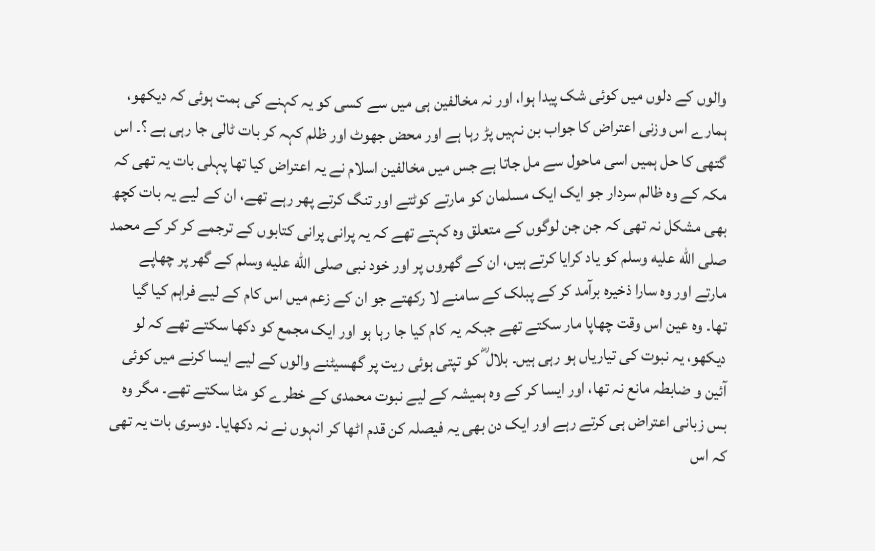والوں کے دلوں میں کوئی شک پیدا ہوا، اور نہ مخالفین ہی میں سے کسی کو یہ کہنے کی ہمت ہوئی کہ دیکھو، ہمارے اس وزنی اعتراض کا جواب بن نہیں پڑ رہا ہے اور محض جھوٹ اور ظلم کہہ کر بات ٹالی جا رہی ہے ؟۔ اس گتھی کا حل ہمیں اسی ماحول سے مل جاتا ہے جس میں مخالفین اسلام نے یہ اعتراض کیا تھا پہلی بات یہ تھی کہ مکہ کے وہ ظالم سردار جو ایک ایک مسلمان کو مارتے کوٹتے اور تنگ کرتے پھر رہے تھے، ان کے لیے یہ بات کچھ بھی مشکل نہ تھی کہ جن جن لوگوں کے متعلق وہ کہتے تھے کہ یہ پرانی پرانی کتابوں کے ترجمے کر کر کے محمد صلى الله عليه وسلم کو یاد کرایا کرتے ہیں، ان کے گھروں پر اور خود نبی صلى الله عليه وسلم کے گھر پر چھاپے مارتے اور وہ سارا ذخیرہ برآمد کر کے پبلک کے سامنے لا رکھتے جو ان کے زعم میں اس کام کے لیے فراہم کیا گیا تھا۔ وہ عین اس وقت چھاپا مار سکتے تھے جبکہ یہ کام کیا جا رہا ہو اور ایک مجمع کو دکھا سکتے تھے کہ لو دیکھو، یہ نبوت کی تیاریاں ہو رہی ہیں۔ بلال ؓ کو تپتی ہوئی ریت پر گھسیٹنے والوں کے لیے ایسا کرنے میں کوئی آئین و ضابطہ مانع نہ تھا، اور ایسا کر کے وہ ہمیشہ کے لیے نبوت محمدی کے خطرے کو مٹا سکتے تھے۔ مگر وہ بس زبانی اعتراض ہی کرتے رہے اور ایک دن بھی یہ فیصلہ کن قدم اٹھا کر انہوں نے نہ دکھایا۔ دوسری بات یہ تھی کہ اس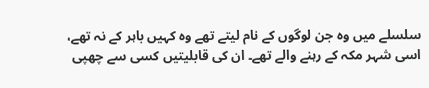سلسلے میں وہ جن لوگوں کے نام لیتے تھے وہ کہیں باہر کے نہ تھے، اسی شہر مکہ کے رہنے والے تھے۔ ان کی قابلیتیں کسی سے چھپی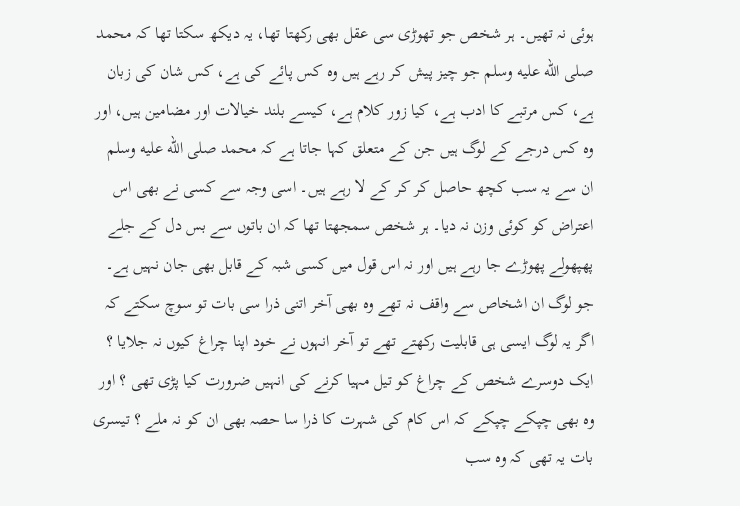ہوئی نہ تھیں۔ ہر شخص جو تھوڑی سی عقل بھی رکھتا تھا، یہ دیکھ سکتا تھا کہ محمد صلى الله عليه وسلم جو چیز پیش کر رہے ہیں وہ کس پائے کی ہے، کس شان کی زبان ہے، کس مرتبے کا ادب ہے، کیا زور کلام ہے، کیسے بلند خیالات اور مضامین ہیں، اور وہ کس درجے کے لوگ ہیں جن کے متعلق کہا جاتا ہے کہ محمد صلى الله عليه وسلم ان سے یہ سب کچھ حاصل کر کر کے لا رہے ہیں۔ اسی وجہ سے کسی نے بھی اس اعتراض کو کوئی وزن نہ دیا۔ ہر شخص سمجھتا تھا کہ ان باتوں سے بس دل کے جلے پھپھولے پھوڑے جا رہے ہیں اور نہ اس قول میں کسی شبہ کے قابل بھی جان نہیں ہے۔ جو لوگ ان اشخاص سے واقف نہ تھے وہ بھی آخر اتنی ذرا سی بات تو سوچ سکتے کہ اگر یہ لوگ ایسی ہی قابلیت رکھتے تھے تو آخر انہوں نے خود اپنا چراغ کیوں نہ جلایا ؟ ایک دوسرے شخص کے چراغ کو تیل مہیا کرنے کی انہیں ضرورت کیا پڑی تھی ؟ اور وہ بھی چپکے چپکے کہ اس کام کی شہرت کا ذرا سا حصہ بھی ان کو نہ ملے ؟ تیسری بات یہ تھی کہ وہ سب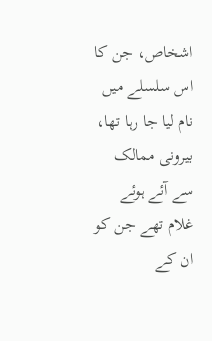اشخاص، جن کا اس سلسلے میں نام لیا جا رہا تھا، بیرونی ممالک سے آئے ہوئے غلام تھے جن کو ان کے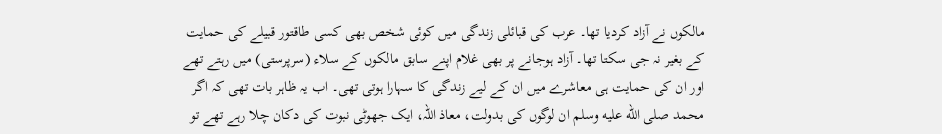مالکوں نے آزاد کردیا تھا۔ عرب کی قبائلی زندگی میں کوئی شخص بھی کسی طاقتور قبیلے کی حمایت کے بغیر نہ جی سکتا تھا۔ آزاد ہوجانے پر بھی غلام اپنے سابق مالکوں کے سلاء (سرپرستی) میں رہتے تھے اور ان کی حمایت ہی معاشرے میں ان کے لیے زندگی کا سہارا ہوتی تھی۔ اب یہ ظاہر بات تھی کہ اگر محمد صلى الله عليه وسلم ان لوگوں کی بدولت، معاذ اللہ، ایک جھوٹی نبوت کی دکان چلا رہے تھے تو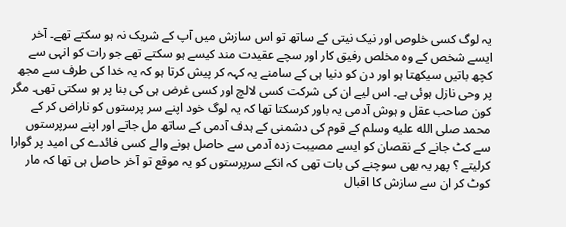یہ لوگ کسی خلوص اور نیک نیتی کے ساتھ تو اس سازش میں آپ کے شریک نہ ہو سکتے تھے۔ آخر ایسے شخص کے وہ مخلص رفیق کار اور سچے عقیدت مند کیسے ہو سکتے تھے جو رات کو انہی سے کچھ باتیں سیکھتا ہو اور دن کو دنیا ہی کے سامنے یہ کہہ کر پیش کرتا ہو کہ یہ خدا کی طرف سے مجھ پر وحی نازل ہوئی ہے۔ اس لیے ان کی شرکت کسی لالچ اور کسی غرض ہی کی بنا پر ہو سکتی تھی۔ مگر کون صاحب عقل و ہوش آدمی یہ باور کرسکتا تھا کہ یہ لوگ خود اپنے سر پرستوں کو ناراض کر کے محمد صلى الله عليه وسلم کے قوم کی دشمنی کے ہدف آدمی کے ساتھ مل جاتے اور اپنے سرپرستوں سے کٹ جانے کے نقصان کو ایسے مصیبت زدہ آدمی سے حاصل ہونے والے کسی فائدے کی امید پر گوارا کرلیتے ؟ پھر یہ بھی سوچنے کی بات تھی کہ انکے سرپرستوں کو یہ موقع تو آخر حاصل ہی تھا کہ مار کوٹ کر ان سے سازش کا اقبال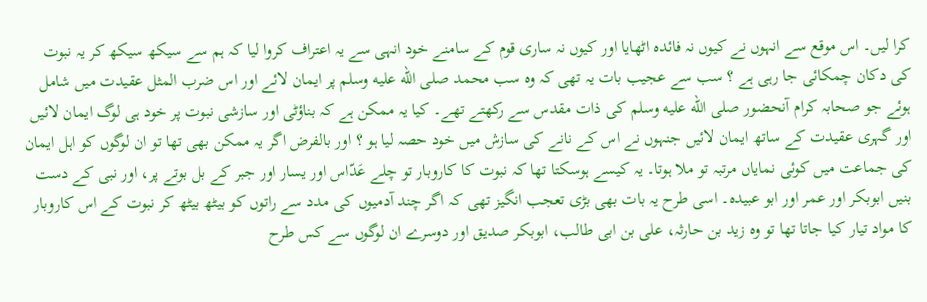کرا لیں۔ اس موقع سے انہوں نے کیوں نہ فائدہ اٹھایا اور کیوں نہ ساری قوم کے سامنے خود انہی سے یہ اعتراف کروا لیا کہ ہم سے سیکھ سیکھ کر یہ نبوت کی دکان چمکائی جا رہی ہے ؟ سب سے عجیب بات یہ تھی کہ وہ سب محمد صلى الله عليه وسلم پر ایمان لائے اور اس ضرب المثل عقیدت میں شامل ہوئے جو صحابہ کرام آنحضور صلى الله عليه وسلم کی ذات مقدس سے رکھتے تھے۔ کیا یہ ممکن ہے کہ بناؤٹی اور سازشی نبوت پر خود ہی لوگ ایمان لائیں اور گہری عقیدت کے ساتھ ایمان لائیں جنہوں نے اس کے نانے کی سازش میں خود حصہ لیا ہو ؟ اور بالفرض اگر یہ ممکن بھی تھا تو ان لوگوں کو اہل ایمان کی جماعت میں کوئی نمایاں مرتبہ تو ملا ہوتا۔ یہ کیسے ہوسکتا تھا کہ نبوت کا کاروبار تو چلے عَدّاس اور یسار اور جبر کے بل بوتے پر، اور نبی کے دست بنیں ابوبکر اور عمر اور ابو عبیدہ۔ اسی طرح یہ بات بھی بڑی تعجب انگیز تھی کہ اگر چند آدمیوں کی مدد سے راتوں کو بیٹھ بیٹھ کر نبوت کے اس کاروبار کا مواد تیار کیا جاتا تھا تو وہ زید بن حارثہ، علی بن ابی طالب، ابوبکر صدیق اور دوسرے ان لوگوں سے کس طرح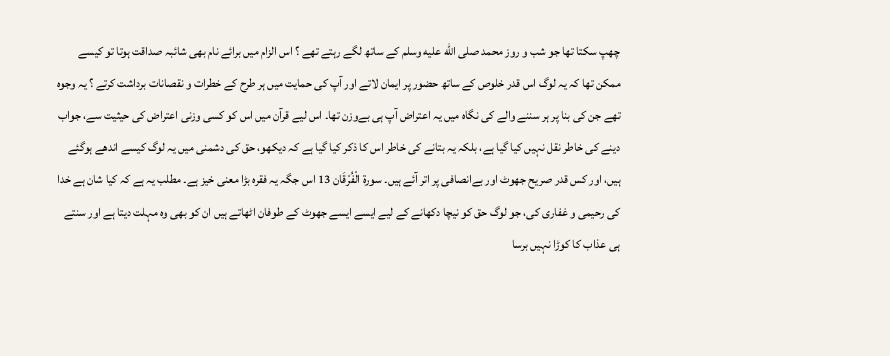چھپ سکتا تھا جو شب و روز محمد صلى الله عليه وسلم کے ساتھ لگے رہتے تھے ؟ اس الزام میں برائے نام بھی شائبہ صداقت ہوتا تو کیسے ممکن تھا کہ یہ لوگ اس قدر خلوص کے ساتھ حضور پر ایمان لاتے اور آپ کی حمایت میں ہر طرح کے خطرات و نقصانات برداشت کرتے ؟ یہ وجوہ تھے جن کی بنا پر ہر سننے والے کی نگاہ میں یہ اعتراض آپ ہی بےوزن تھا۔ اس لیے قرآن میں اس کو کسی وزنی اعتراض کی حیثیت سے، جواب دینے کی خاطر نقل نہیں کیا گیا ہے، بلکہ یہ بتانے کی خاطر اس کا ذکر کیا گیا ہے کہ دیکھو، حق کی دشمنی میں یہ لوگ کیسے اندھے ہوگئے ہیں، اور کس قدر صریح جھوٹ اور بےانصافی پر اتر آئے ہیں۔ سورة الْفُرْقَان 13 اس جگہ یہ فقرہ بڑا معنی خیز ہے۔ مطلب یہ ہے کہ کیا شان ہے خدا کی رحیمی و غفاری کی، جو لوگ حق کو نیچا دکھانے کے لیے ایسے ایسے جھوٹ کے طوفان اٹھاتے ہیں ان کو بھی وہ مہلت دیتا ہے اور سنتے ہی عذاب کا کوڑا نہیں برسا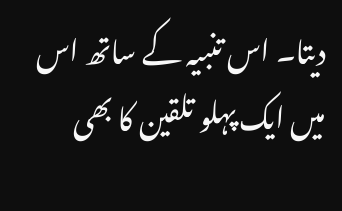دیتا۔ اس تنبیہ کے ساتھ اس میں ایک پہلو تلقین کا بھی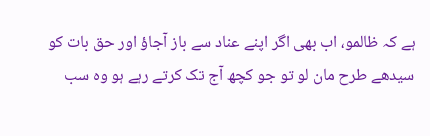ہے کہ ظالمو، اب بھی اگر اپنے عناد سے باز آجاؤ اور حق بات کو سیدھے طرح مان لو تو جو کچھ آج تک کرتے رہے ہو وہ سب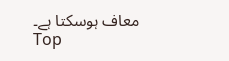معاف ہوسکتا ہے۔
Top